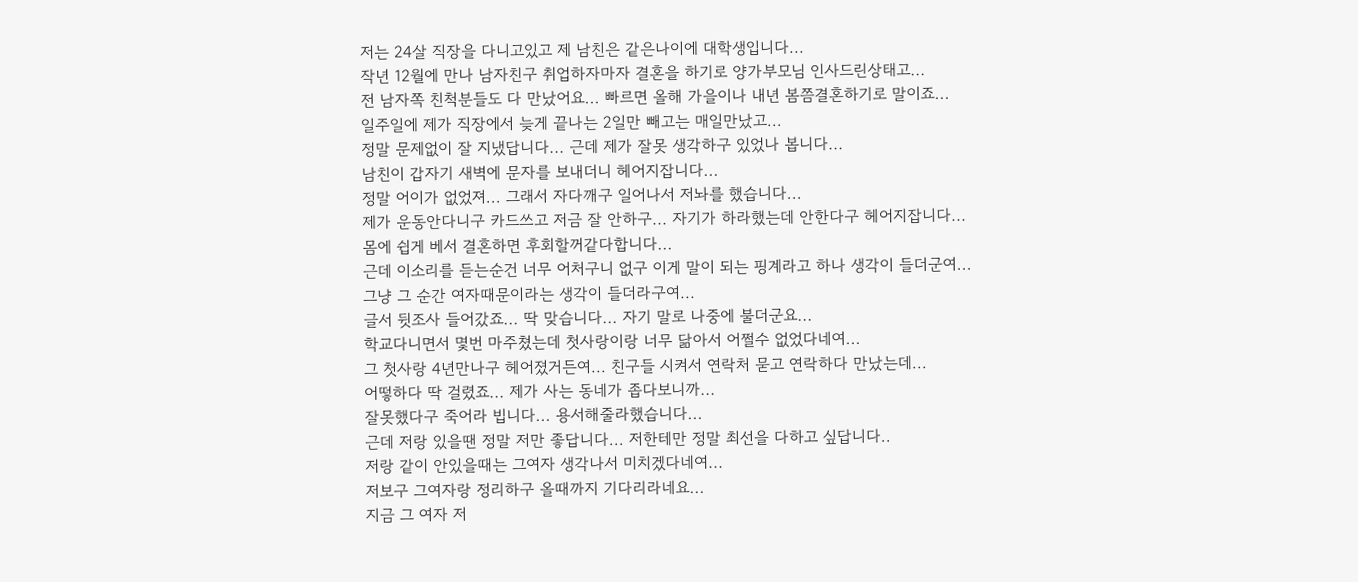저는 24살 직장을 다니고있고 제 남친은 같은나이에 대학생입니다...
작년 12월에 만나 남자친구 취업하자마자 결혼을 하기로 양가부모님 인사드린상태고...
전 남자쪽 친척분들도 다 만났어요... 빠르면 올해 가을이나 내년 봄쯤결혼하기로 말이죠...
일주일에 제가 직장에서 늦게 끝나는 2일만 빼고는 매일만났고...
정말 문제없이 잘 지냈답니다... 근데 제가 잘못 생각하구 있었나 봅니다...
남친이 갑자기 새벽에 문자를 보내더니 헤어지잡니다...
정말 어이가 없었져... 그래서 자다깨구 일어나서 저놔를 했습니다...
제가 운동안다니구 카드쓰고 저금 잘 안하구... 자기가 하라했는데 안한다구 헤어지잡니다...
몸에 쉽게 베서 결혼하면 후회할꺼같다합니다...
근데 이소리를 듣는순건 너무 어처구니 없구 이게 말이 되는 핑계라고 하나 생각이 들더군여...
그냥 그 순간 여자때문이라는 생각이 들더라구여...
글서 뒷조사 들어갔죠... 딱 맞습니다... 자기 말로 나중에 불더군요...
학교다니면서 몇번 마주쳤는데 첫사랑이랑 너무 닮아서 어쩔수 없었다네여...
그 첫사랑 4년만나구 헤어졌거든여... 친구들 시켜서 연락처 묻고 연락하다 만났는데...
어떻하다 딱 걸렸죠... 제가 사는 동네가 좁다보니까...
잘못했다구 죽어라 빕니다... 용서해줄라했습니다...
근데 저랑 있을땐 정말 저만 좋답니다... 저한테만 정말 최선을 다하고 싶답니다..
저랑 같이 안있을때는 그여자 생각나서 미치겠다네여...
저보구 그여자랑 정리하구 올때까지 기다리라네요...
지금 그 여자 저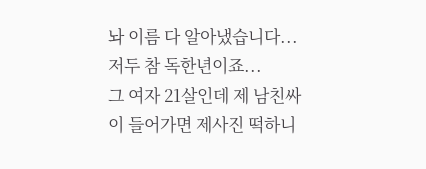놔 이름 다 알아냈습니다... 저두 참 독한년이죠...
그 여자 21살인데 제 남친싸이 들어가면 제사진 떡하니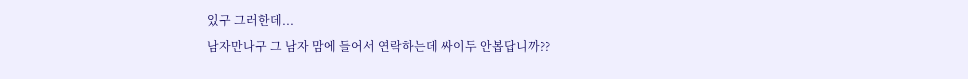있구 그러한데...
남자만나구 그 남자 맘에 들어서 연락하는데 싸이두 안봅답니까??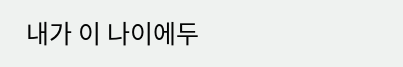내가 이 나이에두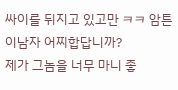싸이를 뒤지고 있고만 ㅋㅋ 암튼 이남자 어찌합답니까?
제가 그놈을 너무 마니 좋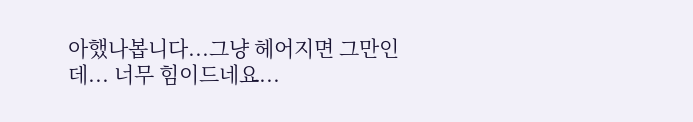아했나봅니다...그냥 헤어지면 그만인데... 너무 힘이드네요...